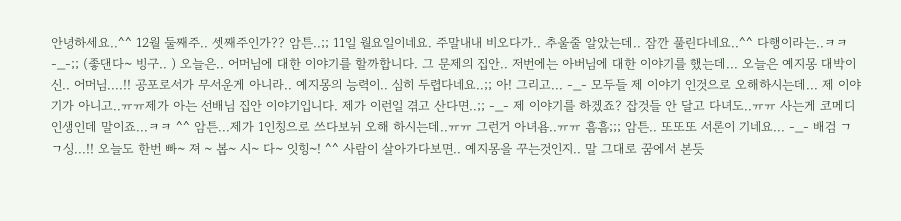안녕하세요..^^ 12월 둘째주.. 셋째주인가?? 암튼..;; 11일 월요일이네요. 주말내내 비오다가.. 추울줄 알았는데.. 잠깐 풀린다네요..^^ 다행이라는..ㅋㅋ -_-;; (좋댄다~ 빙구.. ) 오늘은.. 어머님에 대한 이야기를 할까합니다. 그 문제의 집안.. 저번에는 아버님에 대한 이야기를 했는데... 오늘은 예지몽 대박이신.. 어머님....!! 공포로서가 무서운게 아니라.. 예지몽의 능력이.. 심히 두렵다네요..;; 아! 그리고... -_- 모두들 제 이야기 인것으로 오해하시는데... 제 이야기가 아니고..ㅠㅠ제가 아는 선배님 집안 이야기입니다. 제가 이런일 겪고 산다면..;; -_- 제 이야기를 하겠죠? 잡것들 안 달고 다녀도..ㅠㅠ 사는게 코메디 인생인데 말이죠...ㅋㅋ ^^ 암튼...제가 1인칭으로 쓰다보뉘 오해 하시는데..ㅠㅠ 그런거 아녀욤..ㅠㅠ 흠흠;;; 암튼.. 또또또 서론이 기네요... -_- 배검 ㄱㄱ싱...!! 오늘도 한번 빠~ 져 ~ 봅~ 시~ 다~ 잇힝~! ^^ 사람이 살아가다보면.. 예지몽을 꾸는것인지.. 말 그대로 꿈에서 본듯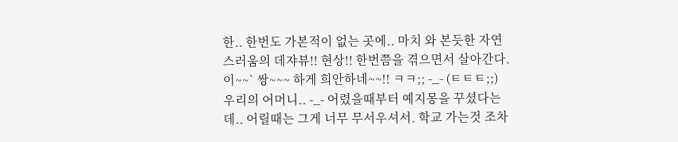한.. 한번도 가본적이 없는 곳에.. 마치 와 본듯한 자연 스러움의 데쟈뷰!! 현상!! 한번쯤을 겪으면서 살아간다. 이~~` 쌍~~~ 하게 희안하네~~!! ㅋㅋ;; -_- (ㅌㅌㅌ;;) 우리의 어머니.. -_- 어렸을때부터 예지몽을 꾸셨다는데.. 어릴때는 그게 너무 무서우셔서. 학교 가는것 조차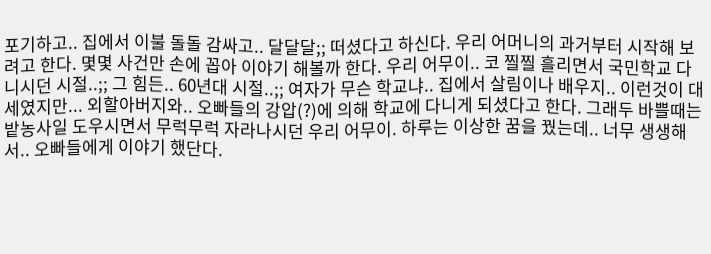포기하고.. 집에서 이불 돌돌 감싸고.. 달달달;; 떠셨다고 하신다. 우리 어머니의 과거부터 시작해 보려고 한다. 몇몇 사건만 손에 꼽아 이야기 해볼까 한다. 우리 어무이.. 코 찔찔 흘리면서 국민학교 다니시던 시절..;; 그 힘든.. 60년대 시절..;; 여자가 무슨 학교냐.. 집에서 살림이나 배우지.. 이런것이 대세였지만... 외할아버지와.. 오빠들의 강압(?)에 의해 학교에 다니게 되셨다고 한다. 그래두 바쁠때는 밭농사일 도우시면서 무럭무럭 자라나시던 우리 어무이. 하루는 이상한 꿈을 꿨는데.. 너무 생생해서.. 오빠들에게 이야기 했단다.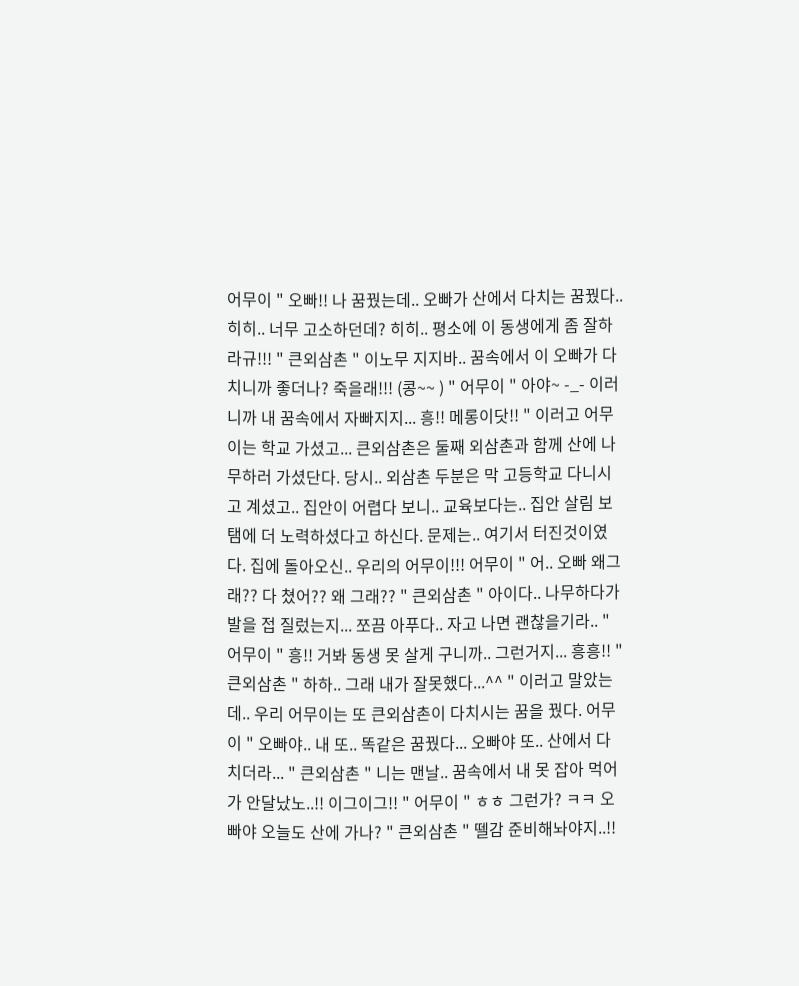어무이 " 오빠!! 나 꿈꿨는데.. 오빠가 산에서 다치는 꿈꿨다..히히.. 너무 고소하던데? 히히.. 평소에 이 동생에게 좀 잘하라규!!! " 큰외삼촌 " 이노무 지지바.. 꿈속에서 이 오빠가 다치니까 좋더나? 죽을래!!! (콩~~ ) " 어무이 " 아야~ -_- 이러니까 내 꿈속에서 자빠지지... 흥!! 메롱이닷!! " 이러고 어무이는 학교 가셨고... 큰외삼촌은 둘째 외삼촌과 함께 산에 나무하러 가셨단다. 당시.. 외삼촌 두분은 막 고등학교 다니시고 계셨고.. 집안이 어렵다 보니.. 교육보다는.. 집안 살림 보탬에 더 노력하셨다고 하신다. 문제는.. 여기서 터진것이였다. 집에 돌아오신.. 우리의 어무이!!! 어무이 " 어.. 오빠 왜그래?? 다 쳤어?? 왜 그래?? " 큰외삼촌 " 아이다.. 나무하다가 발을 접 질렀는지... 쪼끔 아푸다.. 자고 나면 괜찮을기라.. " 어무이 " 흥!! 거봐 동생 못 살게 구니까.. 그런거지... 흥흥!! " 큰외삼촌 " 하하.. 그래 내가 잘못했다...^^ " 이러고 말았는데.. 우리 어무이는 또 큰외삼촌이 다치시는 꿈을 꿨다. 어무이 " 오빠야.. 내 또.. 똑같은 꿈꿨다... 오빠야 또.. 산에서 다치더라... " 큰외삼촌 " 니는 맨날.. 꿈속에서 내 못 잡아 먹어가 안달났노..!! 이그이그!! " 어무이 " ㅎㅎ 그런가? ㅋㅋ 오빠야 오늘도 산에 가나? " 큰외삼촌 " 뗄감 준비해놔야지..!!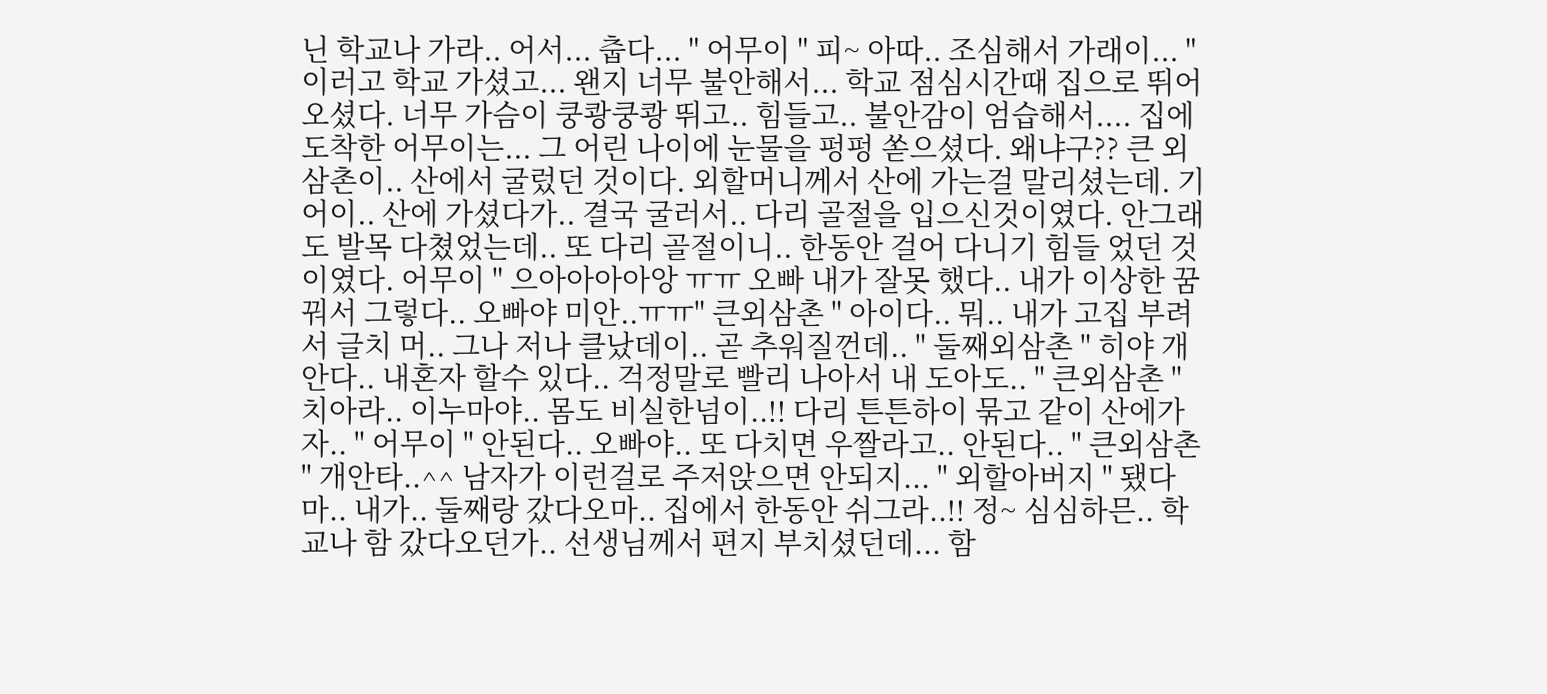닌 학교나 가라.. 어서... 춥다... " 어무이 " 피~ 아따.. 조심해서 가래이... " 이러고 학교 가셨고... 왠지 너무 불안해서... 학교 점심시간때 집으로 뛰어오셨다. 너무 가슴이 쿵쾅쿵쾅 뛰고.. 힘들고.. 불안감이 엄습해서.... 집에 도착한 어무이는... 그 어린 나이에 눈물을 펑펑 쏟으셨다. 왜냐구?? 큰 외삼촌이.. 산에서 굴렀던 것이다. 외할머니께서 산에 가는걸 말리셨는데. 기어이.. 산에 가셨다가.. 결국 굴러서.. 다리 골절을 입으신것이였다. 안그래도 발목 다쳤었는데.. 또 다리 골절이니.. 한동안 걸어 다니기 힘들 었던 것이였다. 어무이 " 으아아아아앙 ㅠㅠ 오빠 내가 잘못 했다.. 내가 이상한 꿈꿔서 그렇다.. 오빠야 미안..ㅠㅠ" 큰외삼촌 " 아이다.. 뭐.. 내가 고집 부려서 글치 머.. 그나 저나 클났데이.. 곧 추워질껀데.. " 둘째외삼촌 " 히야 개안다.. 내혼자 할수 있다.. 걱정말로 빨리 나아서 내 도아도.. " 큰외삼촌 " 치아라.. 이누마야.. 몸도 비실한넘이..!! 다리 튼튼하이 묶고 같이 산에가자.. " 어무이 " 안된다.. 오빠야.. 또 다치면 우짤라고.. 안된다.. " 큰외삼촌 " 개안타..^^ 남자가 이런걸로 주저앉으면 안되지... " 외할아버지 " 됐다 마.. 내가.. 둘째랑 갔다오마.. 집에서 한동안 쉬그라..!! 정~ 심심하믄.. 학교나 함 갔다오던가.. 선생님께서 편지 부치셨던데... 함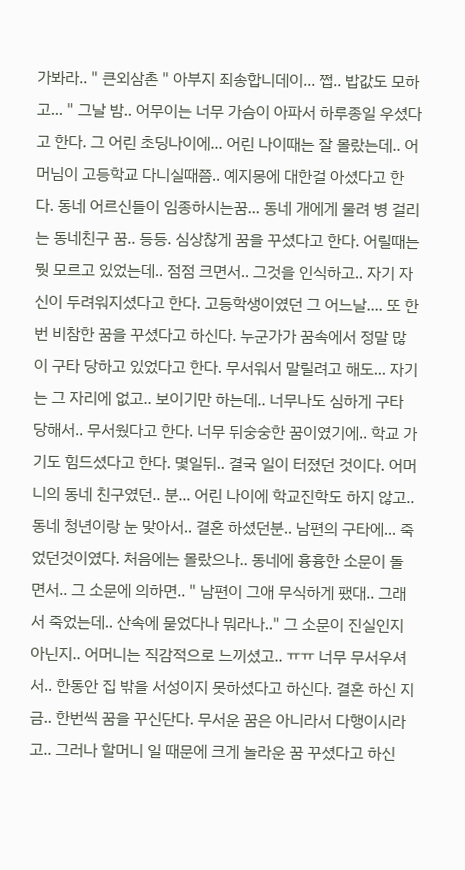가봐라.. " 큰외삼촌 " 아부지 죄송합니데이... 쩝.. 밥값도 모하고... " 그날 밤.. 어무이는 너무 가슴이 아파서 하루종일 우셨다고 한다. 그 어린 초딩나이에... 어린 나이때는 잘 몰랐는데.. 어머님이 고등학교 다니실때쯤.. 예지몽에 대한걸 아셨다고 한다. 동네 어르신들이 임종하시는꿈... 동네 개에게 물려 병 걸리는 동네친구 꿈.. 등등. 심상찮게 꿈을 꾸셨다고 한다. 어릴때는 뭣 모르고 있었는데.. 점점 크면서.. 그것을 인식하고.. 자기 자신이 두려워지셨다고 한다. 고등학생이였던 그 어느날.... 또 한번 비참한 꿈을 꾸셨다고 하신다. 누군가가 꿈속에서 정말 많이 구타 당하고 있었다고 한다. 무서워서 말릴려고 해도... 자기는 그 자리에 없고.. 보이기만 하는데.. 너무나도 심하게 구타 당해서.. 무서웠다고 한다. 너무 뒤숭숭한 꿈이였기에.. 학교 가기도 힘드셨다고 한다. 몇일뒤.. 결국 일이 터졌던 것이다. 어머니의 동네 친구였던.. 분... 어린 나이에 학교진학도 하지 않고.. 동네 청년이랑 눈 맞아서.. 결혼 하셨던분.. 남편의 구타에... 죽었던것이였다. 처음에는 몰랐으나.. 동네에 흉흉한 소문이 돌면서.. 그 소문에 의하면.. " 남편이 그애 무식하게 팼대.. 그래서 죽었는데.. 산속에 묻었다나 뭐라나.." 그 소문이 진실인지 아닌지.. 어머니는 직감적으로 느끼셨고.. ㅠㅠ 너무 무서우셔서.. 한동안 집 밖을 서성이지 못하셨다고 하신다. 결혼 하신 지금.. 한번씩 꿈을 꾸신단다. 무서운 꿈은 아니라서 다행이시라고.. 그러나 할머니 일 때문에 크게 놀라운 꿈 꾸셨다고 하신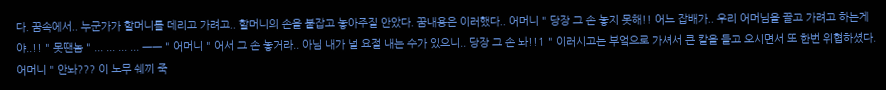다. 꿈속에서.. 누군가가 할머니를 데리고 가려고.. 할머니의 손을 붙잡고 놓아주질 안았다. 꿈내용은 이러했다.. 어머니 " 당장 그 손 놓지 못해!! 어느 잡배가.. 우리 어머님을 끌고 가려고 하는게야..!! " 못땐놈 " ... ... ... ... ㅡㅡ " 어머니 " 어서 그 손 놓거라.. 아님 내가 널 요절 내는 수가 있으니.. 당장 그 손 놔!!1 " 이러시고는 부엌으로 가셔서 큰 칼을 들고 오시면서 또 한번 위협하셨다. 어머니 " 안놔??? 이 노무 쉐끼 죽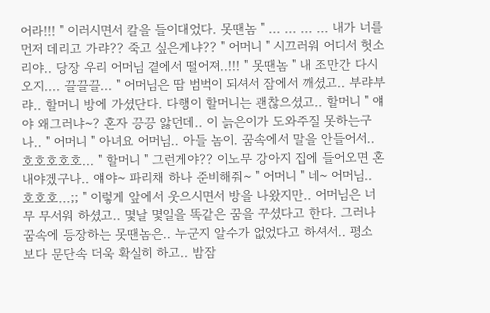어라!!! " 이러시면서 칼을 들이대었다. 못땐놈 " ... ... ... ... 내가 너를 먼저 데리고 가랴?? 죽고 싶은게냐?? " 어머니 " 시끄러워 어디서 헛소리야.. 당장 우리 어머님 곁에서 떨어져..!!! " 못땐놈 " 내 조만간 다시 오지.... 끌끌끌... " 어머님은 땀 범벅이 되셔서 잠에서 깨셨고.. 부랴부랴.. 할머니 방에 가셨단다. 다행이 할머니는 괜찮으셨고.. 할머니 " 얘야 왜그러냐~? 혼자 끙끙 앓던데.. 이 늙은이가 도와주질 못하는구나.. " 어머니 " 아녀요 어머님.. 아들 놈이. 꿈속에서 말을 안들어서.. 호호호호호... " 할머니 " 그런게야?? 이노무 강아지 집에 들어오면 혼내야겠구나.. 얘야~ 파리채 하나 준비해줘~ " 어머니 " 네~ 어머님.. 호호호...;; " 이렇게 앞에서 웃으시면서 방을 나왔지만.. 어머님은 너무 무서워 하셨고.. 몇날 몇일을 똑같은 꿈을 꾸셨다고 한다. 그러나 꿈속에 등장하는 못땐놈은.. 누군지 알수가 없었다고 하셔서.. 평소 보다 문단속 더욱 확실히 하고.. 밤잠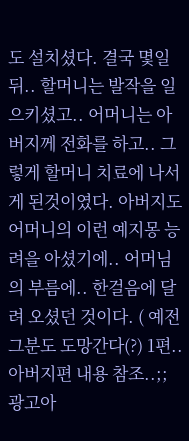도 설치셨다. 결국 몇일 뒤.. 할머니는 발작을 일으키셨고.. 어머니는 아버지께 전화를 하고.. 그렇게 할머니 치료에 나서게 된것이였다. 아버지도 어머니의 이런 예지몽 능려을 아셨기에.. 어머님의 부름에.. 한걸음에 달려 오셨던 것이다. ( 예전 그분도 도망간다(?) 1편.. 아버지편 내용 참조..;; 광고아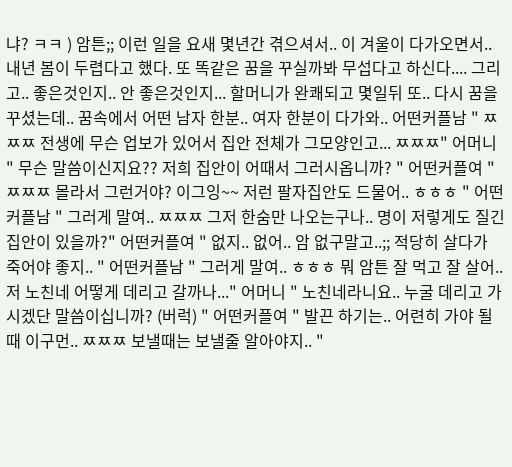냐? ㅋㅋ ) 암튼;; 이런 일을 요새 몇년간 겪으셔서.. 이 겨울이 다가오면서.. 내년 봄이 두렵다고 했다. 또 똑같은 꿈을 꾸실까봐 무섭다고 하신다.... 그리고.. 좋은것인지.. 안 좋은것인지... 할머니가 완쾌되고 몇일뒤 또.. 다시 꿈을 꾸셨는데.. 꿈속에서 어떤 남자 한분.. 여자 한분이 다가와.. 어떤커플남 " ㅉㅉㅉ 전생에 무슨 업보가 있어서 집안 전체가 그모양인고... ㅉㅉㅉ" 어머니 " 무슨 말씀이신지요?? 저희 집안이 어때서 그러시옵니까? " 어떤커플여 " ㅉㅉㅉ 몰라서 그런거야? 이그잉~~ 저런 팔자집안도 드물어.. ㅎㅎㅎ " 어떤커플남 " 그러게 말여.. ㅉㅉㅉ 그저 한숨만 나오는구나.. 명이 저렇게도 질긴 집안이 있을까?" 어떤커플여 " 없지.. 없어.. 암 없구말고..;; 적당히 살다가 죽어야 좋지.. " 어떤커플남 " 그러게 말여.. ㅎㅎㅎ 뭐 암튼 잘 먹고 잘 살어.. 저 노친네 어떻게 데리고 갈까나..." 어머니 " 노친네라니요.. 누굴 데리고 가시겠단 말씀이십니까? (버럭) " 어떤커플여 " 발끈 하기는.. 어련히 가야 될때 이구먼.. ㅉㅉㅉ 보낼때는 보낼줄 알아야지.. "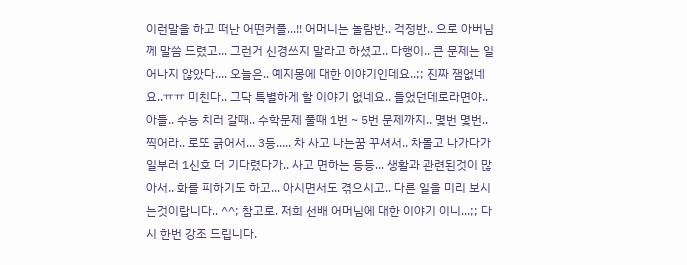이런말을 하고 떠난 어떤커플...!! 어머니는 놀람반.. 걱정반.. 으로 아버님께 말씀 드렸고... 그런거 신경쓰지 말라고 하셨고.. 다행이.. 큰 문제는 일어나지 않았다.... 오늘은.. 예지몽에 대한 이야기인데요..;; 진짜 잼없네요..ㅠㅠ 미친다.. 그닥 특별하게 할 이야기 없네요.. 들었던데로라면야.. 아들.. 수능 치러 갈때.. 수학문제 풀때 1번 ~ 5번 문제까지.. 몇번 몇번.. 찍어라.. 로또 긁어서... 3등..... 차 사고 나는꿈 꾸셔서.. 차몰고 나가다가 일부러 1신호 더 기다렸다가.. 사고 면하는 등등... 생활과 관련된것이 많아서.. 화를 피하기도 하고... 아시면서도 겪으시고.. 다른 일을 미리 보시는것이랍니다.. ^^; 참고로. 저희 선배 어머님에 대한 이야기 이니...;; 다시 한번 강조 드립니다.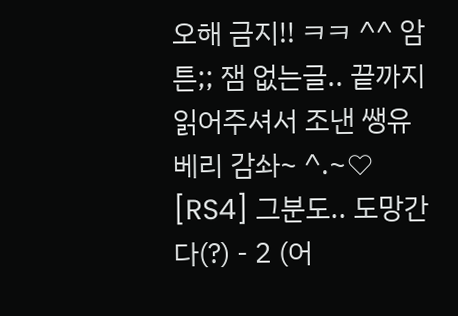오해 금지!! ㅋㅋ ^^ 암튼;; 잼 없는글.. 끝까지 읽어주셔서 조낸 쌩유 베리 감솨~ ^.~♡
[RS4] 그분도.. 도망간다(?) - 2 (어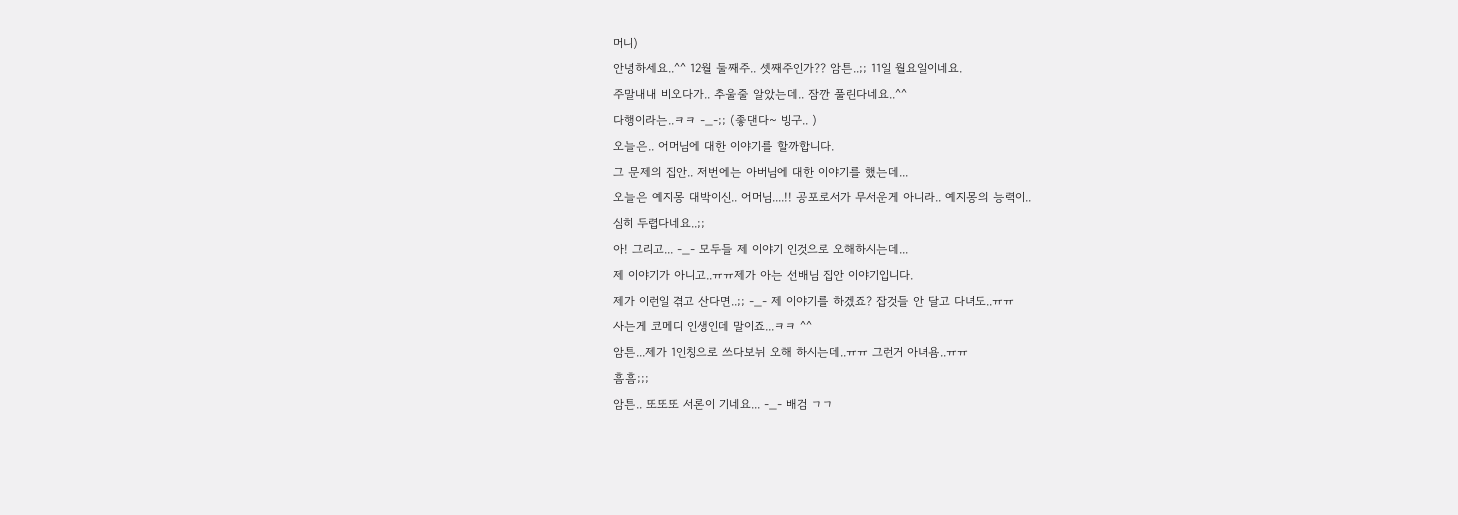머니)
안녕하세요..^^ 12월 둘째주.. 셋째주인가?? 암튼..;; 11일 월요일이네요.
주말내내 비오다가.. 추울줄 알았는데.. 잠깐 풀린다네요..^^
다행이라는..ㅋㅋ -_-;; (좋댄다~ 빙구.. )
오늘은.. 어머님에 대한 이야기를 할까합니다.
그 문제의 집안.. 저번에는 아버님에 대한 이야기를 했는데...
오늘은 예지몽 대박이신.. 어머님....!! 공포로서가 무서운게 아니라.. 예지몽의 능력이..
심히 두렵다네요..;;
아! 그리고... -_- 모두들 제 이야기 인것으로 오해하시는데...
제 이야기가 아니고..ㅠㅠ제가 아는 선배님 집안 이야기입니다.
제가 이런일 겪고 산다면..;; -_- 제 이야기를 하겠죠? 잡것들 안 달고 다녀도..ㅠㅠ
사는게 코메디 인생인데 말이죠...ㅋㅋ ^^
암튼...제가 1인칭으로 쓰다보뉘 오해 하시는데..ㅠㅠ 그런거 아녀욤..ㅠㅠ
흠흠;;;
암튼.. 또또또 서론이 기네요... -_- 배검 ㄱㄱ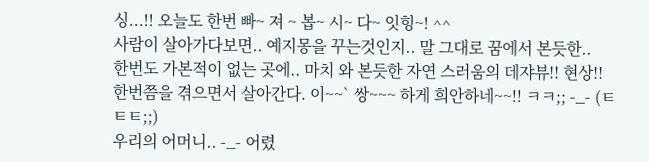싱...!! 오늘도 한번 빠~ 져 ~ 봅~ 시~ 다~ 잇힝~! ^^
사람이 살아가다보면.. 예지몽을 꾸는것인지.. 말 그대로 꿈에서 본듯한..
한번도 가본적이 없는 곳에.. 마치 와 본듯한 자연 스러움의 데쟈뷰!! 현상!!
한번쯤을 겪으면서 살아간다. 이~~` 쌍~~~ 하게 희안하네~~!! ㅋㅋ;; -_- (ㅌㅌㅌ;;)
우리의 어머니.. -_- 어렸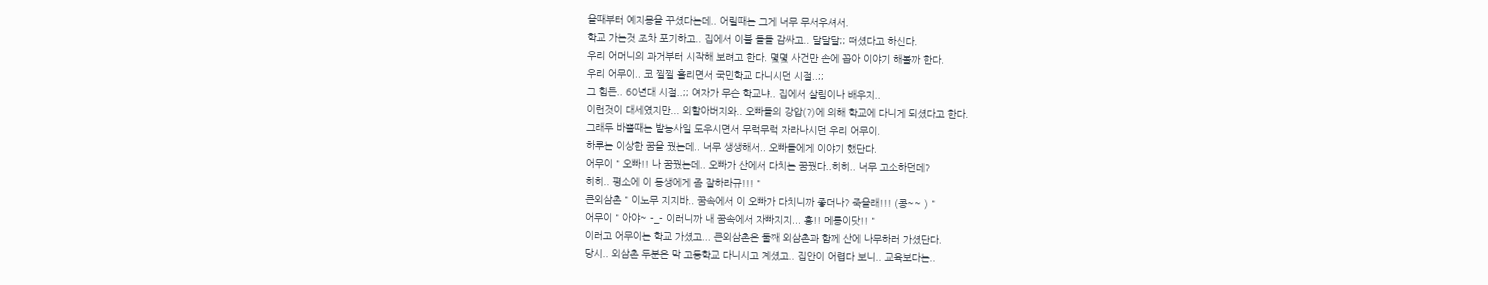을때부터 예지몽을 꾸셨다는데.. 어릴때는 그게 너무 무서우셔서.
학교 가는것 조차 포기하고.. 집에서 이불 돌돌 감싸고.. 달달달;; 떠셨다고 하신다.
우리 어머니의 과거부터 시작해 보려고 한다. 몇몇 사건만 손에 꼽아 이야기 해볼까 한다.
우리 어무이.. 코 찔찔 흘리면서 국민학교 다니시던 시절..;;
그 힘든.. 60년대 시절..;; 여자가 무슨 학교냐.. 집에서 살림이나 배우지..
이런것이 대세였지만... 외할아버지와.. 오빠들의 강압(?)에 의해 학교에 다니게 되셨다고 한다.
그래두 바쁠때는 밭농사일 도우시면서 무럭무럭 자라나시던 우리 어무이.
하루는 이상한 꿈을 꿨는데.. 너무 생생해서.. 오빠들에게 이야기 했단다.
어무이 " 오빠!! 나 꿈꿨는데.. 오빠가 산에서 다치는 꿈꿨다..히히.. 너무 고소하던데?
히히.. 평소에 이 동생에게 좀 잘하라규!!! "
큰외삼촌 " 이노무 지지바.. 꿈속에서 이 오빠가 다치니까 좋더나? 죽을래!!! (콩~~ ) "
어무이 " 아야~ -_- 이러니까 내 꿈속에서 자빠지지... 흥!! 메롱이닷!! "
이러고 어무이는 학교 가셨고... 큰외삼촌은 둘째 외삼촌과 함께 산에 나무하러 가셨단다.
당시.. 외삼촌 두분은 막 고등학교 다니시고 계셨고.. 집안이 어렵다 보니.. 교육보다는..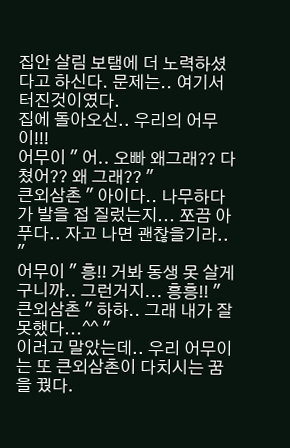집안 살림 보탬에 더 노력하셨다고 하신다. 문제는.. 여기서 터진것이였다.
집에 돌아오신.. 우리의 어무이!!!
어무이 " 어.. 오빠 왜그래?? 다 쳤어?? 왜 그래?? "
큰외삼촌 " 아이다.. 나무하다가 발을 접 질렀는지... 쪼끔 아푸다.. 자고 나면 괜찮을기라.. "
어무이 " 흥!! 거봐 동생 못 살게 구니까.. 그런거지... 흥흥!! "
큰외삼촌 " 하하.. 그래 내가 잘못했다...^^ "
이러고 말았는데.. 우리 어무이는 또 큰외삼촌이 다치시는 꿈을 꿨다.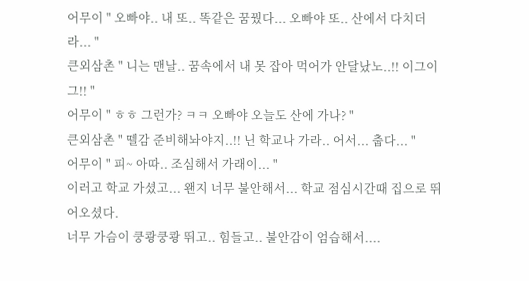어무이 " 오빠야.. 내 또.. 똑같은 꿈꿨다... 오빠야 또.. 산에서 다치더라... "
큰외삼촌 " 니는 맨날.. 꿈속에서 내 못 잡아 먹어가 안달났노..!! 이그이그!! "
어무이 " ㅎㅎ 그런가? ㅋㅋ 오빠야 오늘도 산에 가나? "
큰외삼촌 " 뗄감 준비해놔야지..!! 닌 학교나 가라.. 어서... 춥다... "
어무이 " 피~ 아따.. 조심해서 가래이... "
이러고 학교 가셨고... 왠지 너무 불안해서... 학교 점심시간때 집으로 뛰어오셨다.
너무 가슴이 쿵쾅쿵쾅 뛰고.. 힘들고.. 불안감이 엄습해서....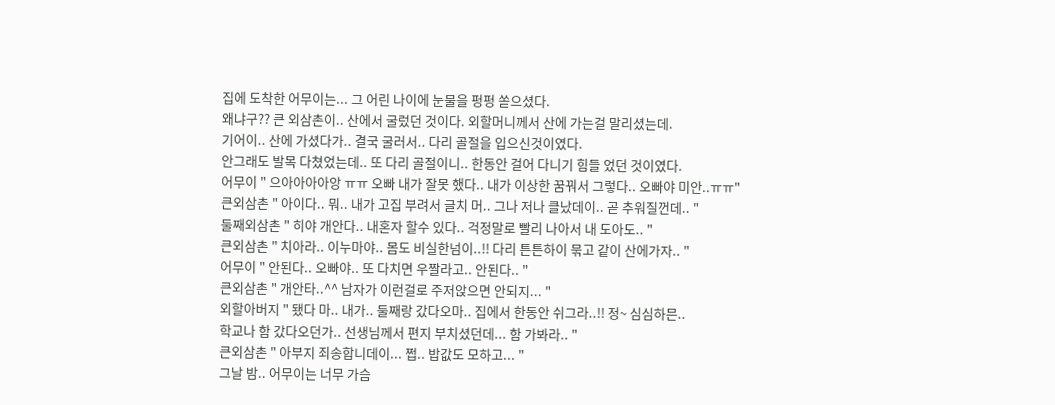집에 도착한 어무이는... 그 어린 나이에 눈물을 펑펑 쏟으셨다.
왜냐구?? 큰 외삼촌이.. 산에서 굴렀던 것이다. 외할머니께서 산에 가는걸 말리셨는데.
기어이.. 산에 가셨다가.. 결국 굴러서.. 다리 골절을 입으신것이였다.
안그래도 발목 다쳤었는데.. 또 다리 골절이니.. 한동안 걸어 다니기 힘들 었던 것이였다.
어무이 " 으아아아아앙 ㅠㅠ 오빠 내가 잘못 했다.. 내가 이상한 꿈꿔서 그렇다.. 오빠야 미안..ㅠㅠ"
큰외삼촌 " 아이다.. 뭐.. 내가 고집 부려서 글치 머.. 그나 저나 클났데이.. 곧 추워질껀데.. "
둘째외삼촌 " 히야 개안다.. 내혼자 할수 있다.. 걱정말로 빨리 나아서 내 도아도.. "
큰외삼촌 " 치아라.. 이누마야.. 몸도 비실한넘이..!! 다리 튼튼하이 묶고 같이 산에가자.. "
어무이 " 안된다.. 오빠야.. 또 다치면 우짤라고.. 안된다.. "
큰외삼촌 " 개안타..^^ 남자가 이런걸로 주저앉으면 안되지... "
외할아버지 " 됐다 마.. 내가.. 둘째랑 갔다오마.. 집에서 한동안 쉬그라..!! 정~ 심심하믄..
학교나 함 갔다오던가.. 선생님께서 편지 부치셨던데... 함 가봐라.. "
큰외삼촌 " 아부지 죄송합니데이... 쩝.. 밥값도 모하고... "
그날 밤.. 어무이는 너무 가슴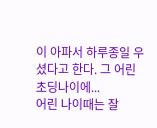이 아파서 하루종일 우셨다고 한다. 그 어린 초딩나이에...
어린 나이때는 잘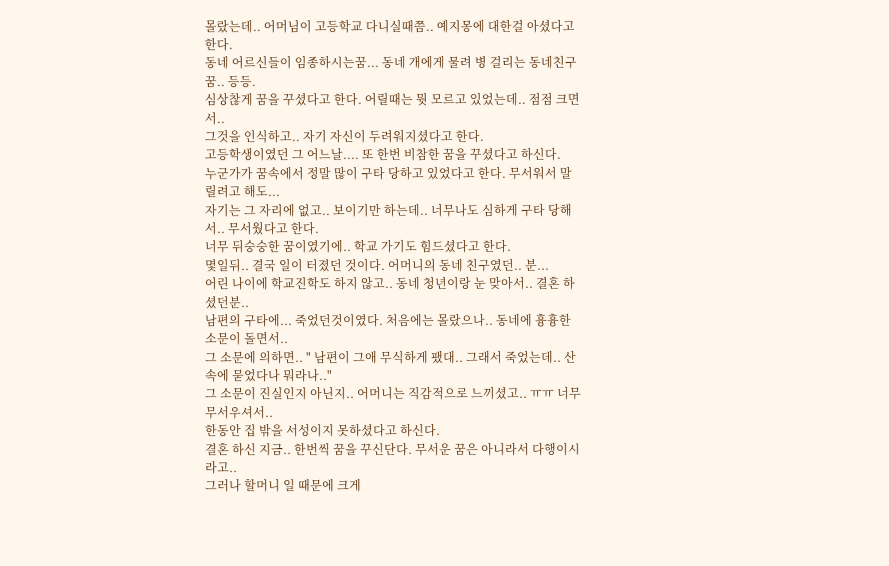몰랐는데.. 어머님이 고등학교 다니실때쯤.. 예지몽에 대한걸 아셨다고 한다.
동네 어르신들이 임종하시는꿈... 동네 개에게 물려 병 걸리는 동네친구 꿈.. 등등.
심상찮게 꿈을 꾸셨다고 한다. 어릴때는 뭣 모르고 있었는데.. 점점 크면서..
그것을 인식하고.. 자기 자신이 두려워지셨다고 한다.
고등학생이였던 그 어느날.... 또 한번 비참한 꿈을 꾸셨다고 하신다.
누군가가 꿈속에서 정말 많이 구타 당하고 있었다고 한다. 무서워서 말릴려고 해도...
자기는 그 자리에 없고.. 보이기만 하는데.. 너무나도 심하게 구타 당해서.. 무서웠다고 한다.
너무 뒤숭숭한 꿈이였기에.. 학교 가기도 힘드셨다고 한다.
몇일뒤.. 결국 일이 터졌던 것이다. 어머니의 동네 친구였던.. 분...
어린 나이에 학교진학도 하지 않고.. 동네 청년이랑 눈 맞아서.. 결혼 하셨던분..
남편의 구타에... 죽었던것이였다. 처음에는 몰랐으나.. 동네에 흉흉한 소문이 돌면서..
그 소문에 의하면.. " 남편이 그애 무식하게 팼대.. 그래서 죽었는데.. 산속에 묻었다나 뭐라나.."
그 소문이 진실인지 아닌지.. 어머니는 직감적으로 느끼셨고.. ㅠㅠ 너무 무서우셔서..
한동안 집 밖을 서성이지 못하셨다고 하신다.
결혼 하신 지금.. 한번씩 꿈을 꾸신단다. 무서운 꿈은 아니라서 다행이시라고..
그러나 할머니 일 때문에 크게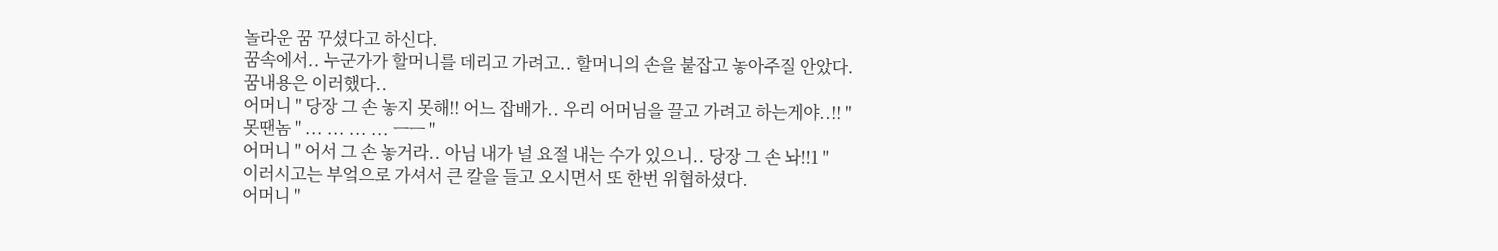놀라운 꿈 꾸셨다고 하신다.
꿈속에서.. 누군가가 할머니를 데리고 가려고.. 할머니의 손을 붙잡고 놓아주질 안았다.
꿈내용은 이러했다..
어머니 " 당장 그 손 놓지 못해!! 어느 잡배가.. 우리 어머님을 끌고 가려고 하는게야..!! "
못땐놈 " ... ... ... ... ㅡㅡ "
어머니 " 어서 그 손 놓거라.. 아님 내가 널 요절 내는 수가 있으니.. 당장 그 손 놔!!1 "
이러시고는 부엌으로 가셔서 큰 칼을 들고 오시면서 또 한번 위협하셨다.
어머니 "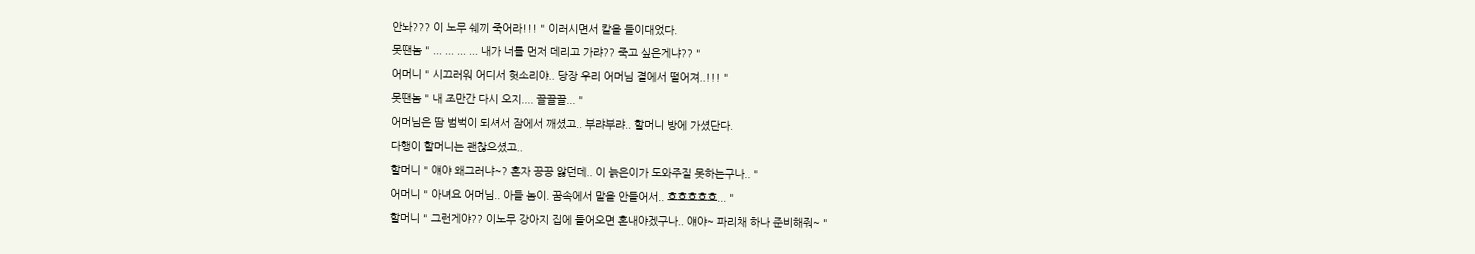안놔??? 이 노무 쉐끼 죽어라!!! " 이러시면서 칼을 들이대었다.
못땐놈 " ... ... ... ... 내가 너를 먼저 데리고 가랴?? 죽고 싶은게냐?? "
어머니 " 시끄러워 어디서 헛소리야.. 당장 우리 어머님 곁에서 떨어져..!!! "
못땐놈 " 내 조만간 다시 오지.... 끌끌끌... "
어머님은 땀 범벅이 되셔서 잠에서 깨셨고.. 부랴부랴.. 할머니 방에 가셨단다.
다행이 할머니는 괜찮으셨고..
할머니 " 얘야 왜그러냐~? 혼자 끙끙 앓던데.. 이 늙은이가 도와주질 못하는구나.. "
어머니 " 아녀요 어머님.. 아들 놈이. 꿈속에서 말을 안들어서.. 호호호호호... "
할머니 " 그런게야?? 이노무 강아지 집에 들어오면 혼내야겠구나.. 얘야~ 파리채 하나 준비해줘~ "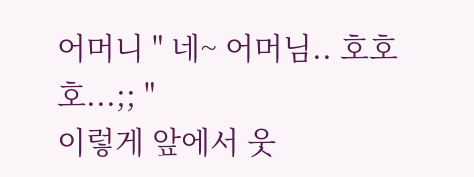어머니 " 네~ 어머님.. 호호호...;; "
이렇게 앞에서 웃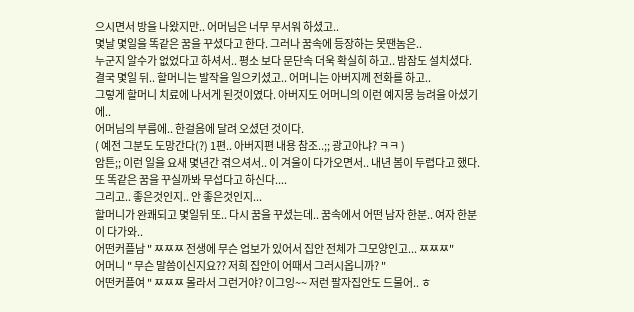으시면서 방을 나왔지만.. 어머님은 너무 무서워 하셨고..
몇날 몇일을 똑같은 꿈을 꾸셨다고 한다. 그러나 꿈속에 등장하는 못땐놈은..
누군지 알수가 없었다고 하셔서.. 평소 보다 문단속 더욱 확실히 하고.. 밤잠도 설치셨다.
결국 몇일 뒤.. 할머니는 발작을 일으키셨고.. 어머니는 아버지께 전화를 하고..
그렇게 할머니 치료에 나서게 된것이였다. 아버지도 어머니의 이런 예지몽 능려을 아셨기에..
어머님의 부름에.. 한걸음에 달려 오셨던 것이다.
( 예전 그분도 도망간다(?) 1편.. 아버지편 내용 참조..;; 광고아냐? ㅋㅋ )
암튼;; 이런 일을 요새 몇년간 겪으셔서.. 이 겨울이 다가오면서.. 내년 봄이 두렵다고 했다.
또 똑같은 꿈을 꾸실까봐 무섭다고 하신다....
그리고.. 좋은것인지.. 안 좋은것인지...
할머니가 완쾌되고 몇일뒤 또.. 다시 꿈을 꾸셨는데.. 꿈속에서 어떤 남자 한분.. 여자 한분이 다가와..
어떤커플남 " ㅉㅉㅉ 전생에 무슨 업보가 있어서 집안 전체가 그모양인고... ㅉㅉㅉ"
어머니 " 무슨 말씀이신지요?? 저희 집안이 어때서 그러시옵니까? "
어떤커플여 " ㅉㅉㅉ 몰라서 그런거야? 이그잉~~ 저런 팔자집안도 드물어.. ㅎ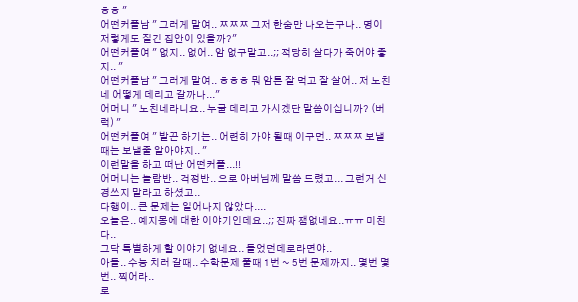ㅎㅎ "
어떤커플남 " 그러게 말여.. ㅉㅉㅉ 그저 한숨만 나오는구나.. 명이 저렇게도 질긴 집안이 있을까?"
어떤커플여 " 없지.. 없어.. 암 없구말고..;; 적당히 살다가 죽어야 좋지.. "
어떤커플남 " 그러게 말여.. ㅎㅎㅎ 뭐 암튼 잘 먹고 잘 살어.. 저 노친네 어떻게 데리고 갈까나..."
어머니 " 노친네라니요.. 누굴 데리고 가시겠단 말씀이십니까? (버럭) "
어떤커플여 " 발끈 하기는.. 어련히 가야 될때 이구먼.. ㅉㅉㅉ 보낼때는 보낼줄 알아야지.. "
이런말을 하고 떠난 어떤커플...!!
어머니는 놀람반.. 걱정반.. 으로 아버님께 말씀 드렸고... 그런거 신경쓰지 말라고 하셨고..
다행이.. 큰 문제는 일어나지 않았다....
오늘은.. 예지몽에 대한 이야기인데요..;; 진짜 잼없네요..ㅠㅠ 미친다..
그닥 특별하게 할 이야기 없네요.. 들었던데로라면야..
아들.. 수능 치러 갈때.. 수학문제 풀때 1번 ~ 5번 문제까지.. 몇번 몇번.. 찍어라..
로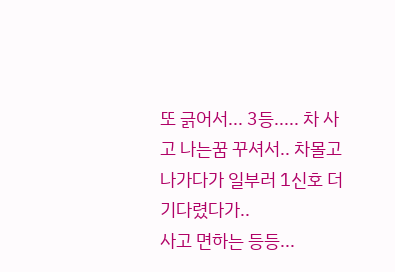또 긁어서... 3등..... 차 사고 나는꿈 꾸셔서.. 차몰고 나가다가 일부러 1신호 더 기다렸다가..
사고 면하는 등등...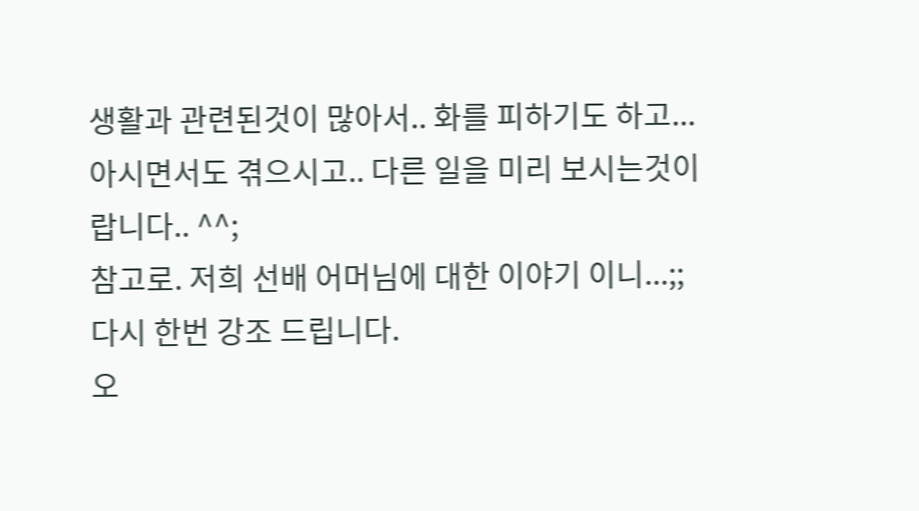생활과 관련된것이 많아서.. 화를 피하기도 하고...
아시면서도 겪으시고.. 다른 일을 미리 보시는것이랍니다.. ^^;
참고로. 저희 선배 어머님에 대한 이야기 이니...;; 다시 한번 강조 드립니다.
오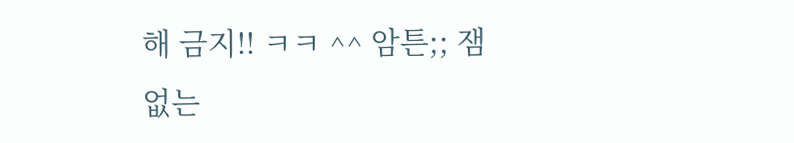해 금지!! ㅋㅋ ^^ 암튼;; 잼 없는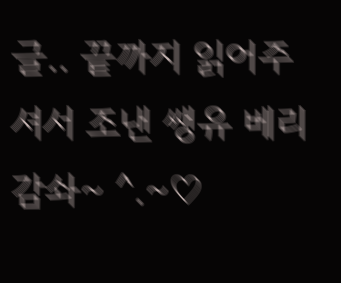글.. 끝까지 읽어주셔서 조낸 쌩유 베리 감솨~ ^.~♡